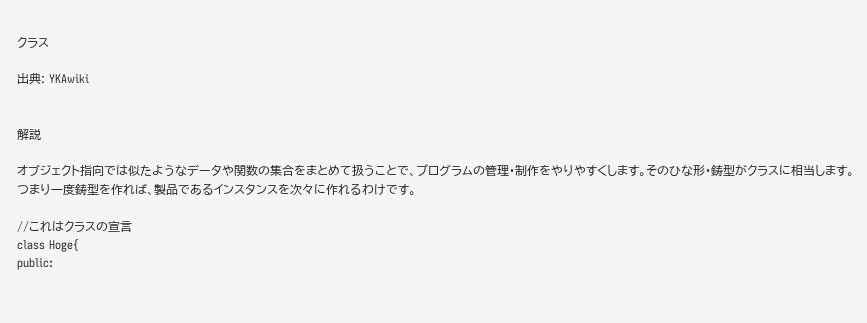クラス

出典: YKAwiki


解説

オブジェクト指向では似たようなデータや関数の集合をまとめて扱うことで、プログラムの管理・制作をやりやすくします。そのひな形・鋳型がクラスに相当します。つまり一度鋳型を作れば、製品であるインスタンスを次々に作れるわけです。

//これはクラスの宣言
class Hoge{
public: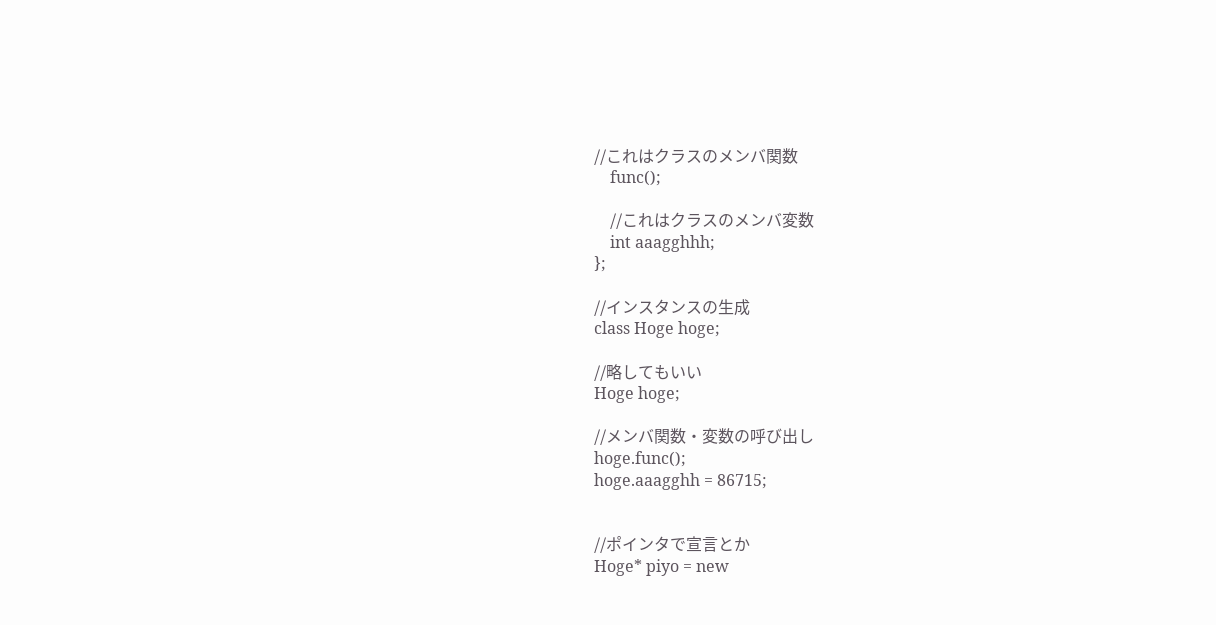//これはクラスのメンバ関数
    func();

    //これはクラスのメンバ変数
    int aaagghhh;
};

//インスタンスの生成
class Hoge hoge;

//略してもいい
Hoge hoge;

//メンバ関数・変数の呼び出し
hoge.func();
hoge.aaagghh = 86715;


//ポインタで宣言とか
Hoge* piyo = new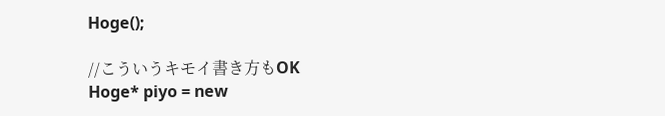Hoge();

//こういうキモイ書き方もOK
Hoge* piyo = new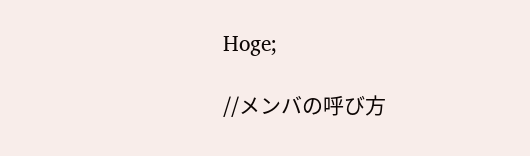Hoge;

//メンバの呼び方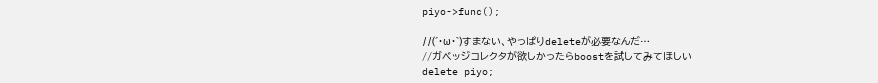piyo->func();

//(´・ω・`)すまない、やっぱりdeleteが必要なんだ…
//ガベッジコレクタが欲しかったらboostを試してみてほしい
delete piyo;